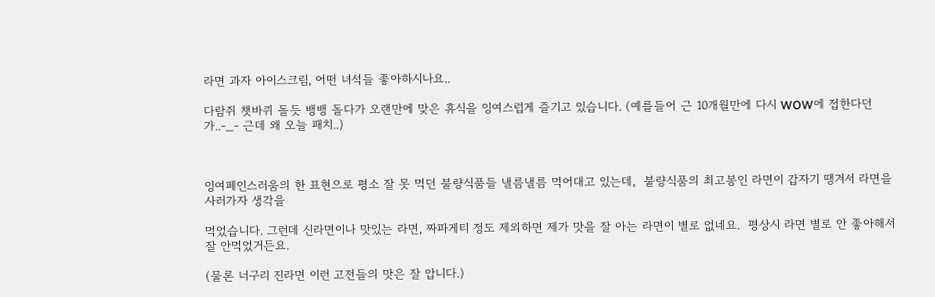라면 과자 아이스크림, 어떤 녀석들 좋아하시나요..

다람쥐 챗바퀴 돌듯 뱅뱅 돌다가 오랜만에 맞은 휴식을 잉여스럽게 즐기고 있습니다. (예를들어 근 10개월만에 다시 WOW에 접한다던가..-_- 근데 왜 오늘 패치..)



잉여폐인스러움의 한 표현으로 평소 잘 못 먹던 불량식품들 낼름낼름 먹어대고 있는데,  불량식품의 최고봉인 라면이 갑자기 땡겨서 라면을 사러가자 생각을

먹었습니다. 그런데 신라면이나 맛있는 라면, 짜파게티 정도 제외하면 제가 맛을 잘 아는 라면이 별로 없네요.  평상시 라면 별로 안 좋아해서 잘 안먹었거든요.

(물론 너구리 진라면 이런 고전들의 맛은 잘 압니다.)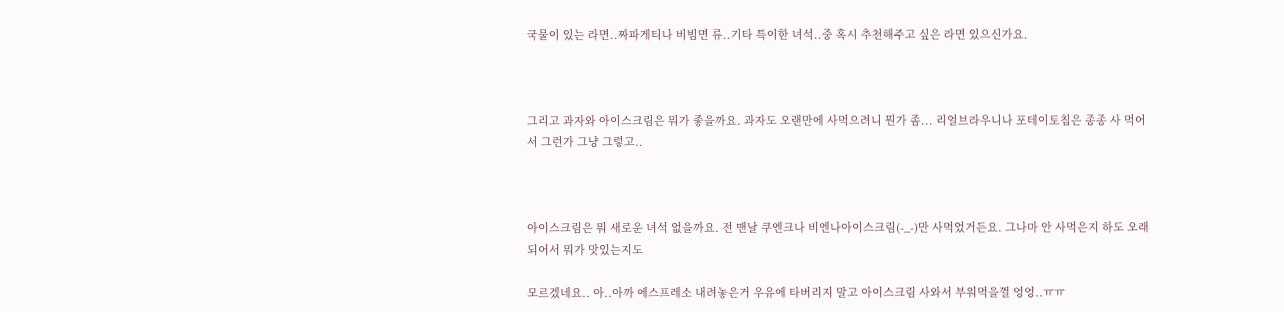국물이 있는 라면..짜파게티나 비빔면 류..기타 특이한 녀석..중 혹시 추천해주고 싶은 라면 있으신가요.



그리고 과자와 아이스크림은 뭐가 좋을까요. 과자도 오랜만에 사먹으려니 뭔가 좀... 리얼브라우니나 포테이토칩은 종종 사 먹어서 그런가 그냥 그렇고..



아이스크림은 뭐 새로운 녀석 없을까요. 전 맨날 쿠엔크나 비엔나아이스크림(-_-)만 사먹었거든요. 그나마 안 사먹은지 하도 오래되어서 뭐가 맛있는지도

모르겠네요.. 아..아까 에스프레소 내려놓은거 우유에 타버리지 말고 아이스크림 사와서 부워먹을껄 엉엉..ㅠㅠ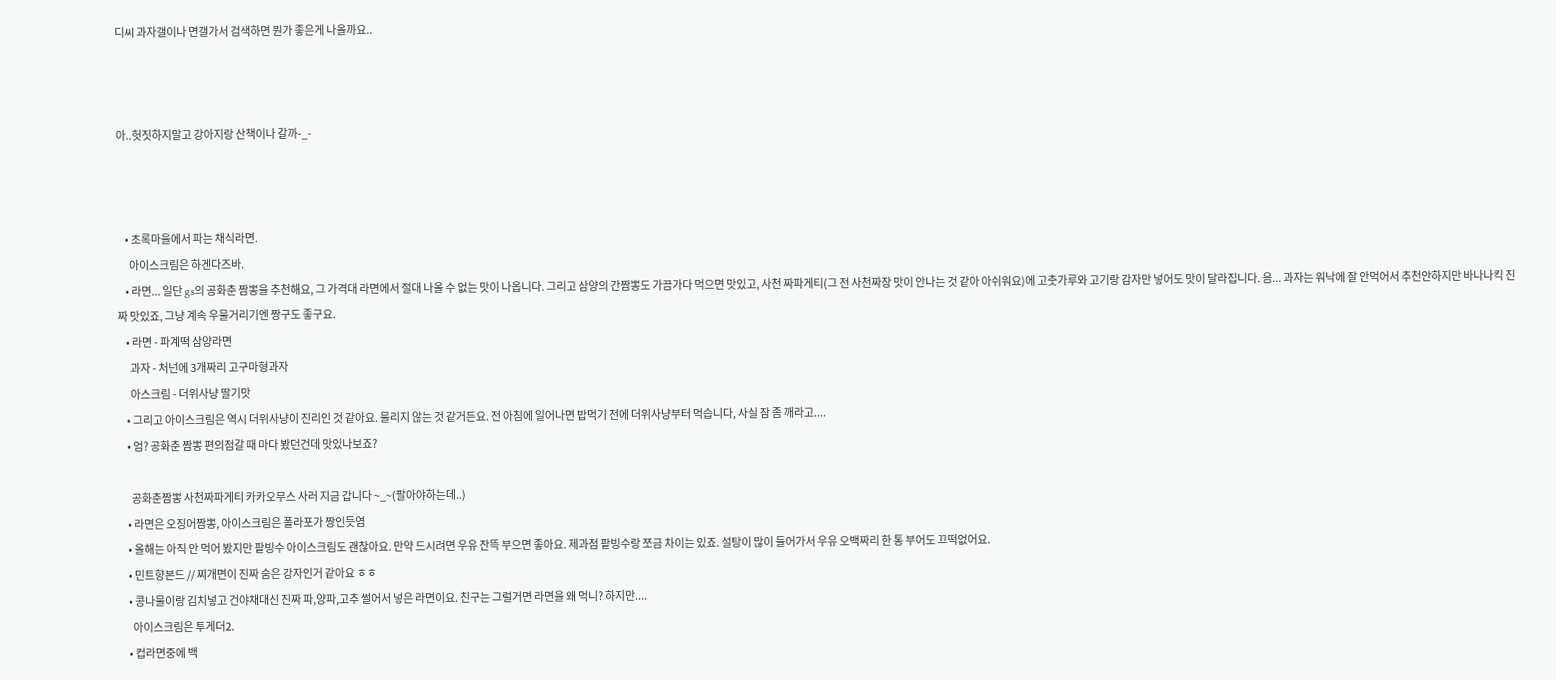디씨 과자갤이나 면갤가서 검색하면 뭔가 좋은게 나올까요..



아..헛짓하지말고 강아지랑 산책이나 갈까-_-



    • 초록마을에서 파는 채식라면.
      아이스크림은 하겐다즈바.
    • 라면... 일단 gs의 공화춘 짬뽕을 추천해요, 그 가격대 라면에서 절대 나올 수 없는 맛이 나옵니다. 그리고 삼양의 간짬뽕도 가끔가다 먹으면 맛있고, 사천 짜파게티(그 전 사천짜장 맛이 안나는 것 같아 아쉬워요)에 고춧가루와 고기랑 감자만 넣어도 맛이 달라집니다. 음... 과자는 워낙에 잘 안먹어서 추천안하지만 바나나킥 진짜 맛있죠, 그냥 계속 우물거리기엔 짱구도 좋구요.
    • 라면 - 파계떡 삼양라면
      과자 - 처넌에 3개짜리 고구마형과자
      아스크림 - 더위사냥 딸기맛
    • 그리고 아이스크림은 역시 더위사냥이 진리인 것 같아요. 물리지 않는 것 같거든요. 전 아침에 일어나면 밥먹기 전에 더위사냥부터 먹습니다, 사실 잠 좀 깨라고....
    • 엄? 공화춘 짬뽕 편의점갈 때 마다 봤던건데 맛있나보죠?

      공화춘짬뽕 사천짜파게티 카카오무스 사러 지금 갑니다 ~_~(팔아야하는데..)
    • 라면은 오징어짬뽕, 아이스크림은 폴라포가 짱인듯염
    • 올해는 아직 안 먹어 봤지만 팥빙수 아이스크림도 괜찮아요. 만약 드시려면 우유 잔뜩 부으면 좋아요. 제과점 팥빙수랑 쪼금 차이는 있죠. 설탕이 많이 들어가서 우유 오백짜리 한 통 부어도 끄떡없어요.
    • 민트향본드 // 찌개면이 진짜 숨은 강자인거 같아요 ㅎㅎ
    • 콩나물이랑 김치넣고 건야채대신 진짜 파,양파,고추 썰어서 넣은 라면이요. 친구는 그럴거면 라면을 왜 먹니? 하지만....
      아이스크림은 투게더2.
    • 컵라면중에 백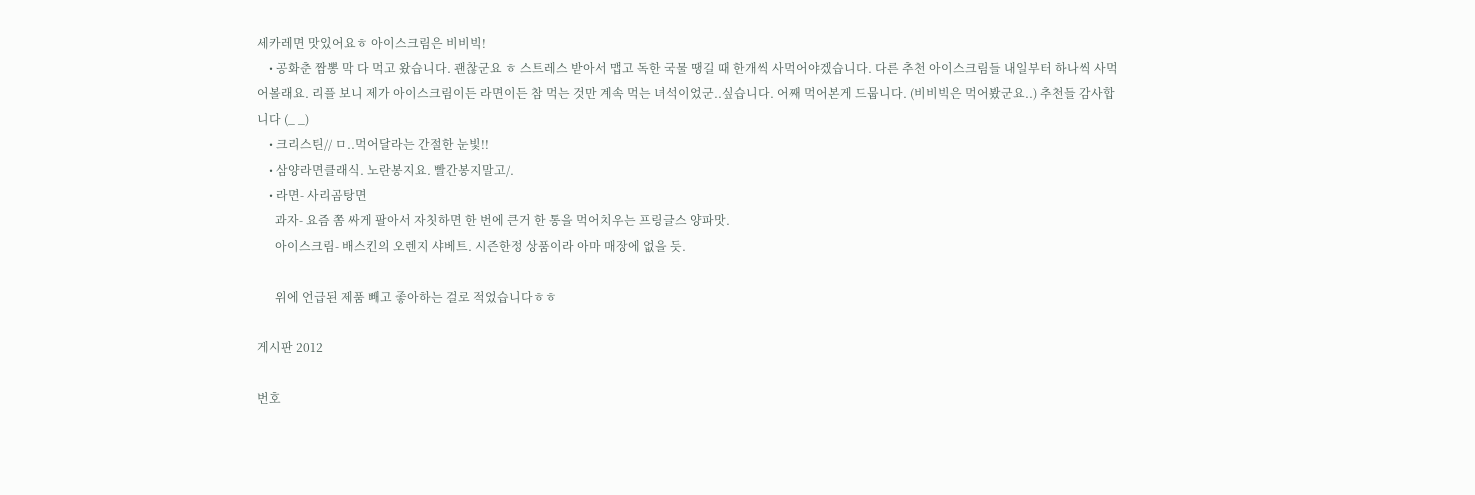세카레면 맛있어요ㅎ 아이스크림은 비비빅!
    • 공화춘 짬뽕 막 다 먹고 왔습니다. 괜찮군요 ㅎ 스트레스 받아서 맵고 독한 국물 땡길 때 한개씩 사먹어야겠습니다. 다른 추천 아이스크림들 내일부터 하나씩 사먹어볼래요. 리플 보니 제가 아이스크림이든 라면이든 참 먹는 것만 계속 먹는 녀석이었군..싶습니다. 어째 먹어본게 드뭅니다. (비비빅은 먹어봤군요..) 추천들 감사합니다 (_ _)
    • 크리스틴// ㅁ..먹어달라는 간절한 눈빛!!
    • 삼양라면클래식. 노란봉지요. 빨간봉지말고/.
    • 라면- 사리곰탕면
      과자- 요즘 쫌 싸게 팔아서 자칫하면 한 번에 큰거 한 통을 먹어치우는 프링글스 양파맛.
      아이스크림- 배스킨의 오렌지 샤베트. 시즌한정 상품이라 아마 매장에 없을 듯.

      위에 언급된 제품 빼고 좋아하는 걸로 적었습니다ㅎㅎ

게시판 2012

번호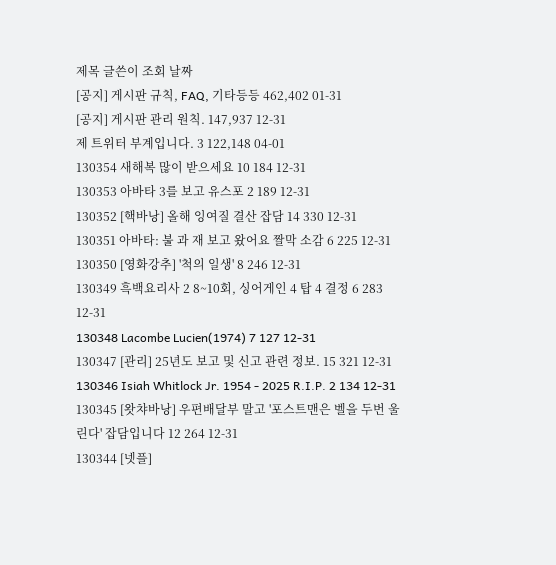제목 글쓴이 조회 날짜
[공지] 게시판 규칙, FAQ, 기타등등 462,402 01-31
[공지] 게시판 관리 원칙. 147,937 12-31
제 트위터 부계입니다. 3 122,148 04-01
130354 새해복 많이 받으세요 10 184 12-31
130353 아바타 3를 보고 유스포 2 189 12-31
130352 [핵바낭] 올해 잉여질 결산 잡담 14 330 12-31
130351 아바타: 불 과 재 보고 왔어요 짤막 소감 6 225 12-31
130350 [영화강추] '척의 일생' 8 246 12-31
130349 흑백요리사 2 8~10회, 싱어게인 4 탑 4 결정 6 283 12-31
130348 Lacombe Lucien(1974) 7 127 12-31
130347 [관리] 25년도 보고 및 신고 관련 정보. 15 321 12-31
130346 Isiah Whitlock Jr. 1954 - 2025 R.I.P. 2 134 12-31
130345 [왓챠바낭] 우편배달부 말고 '포스트맨은 벨을 두번 울린다' 잡담입니다 12 264 12-31
130344 [넷플]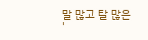말 많고 탈 많은 '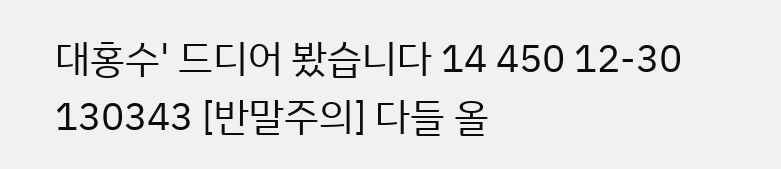대홍수' 드디어 봤습니다 14 450 12-30
130343 [반말주의] 다들 올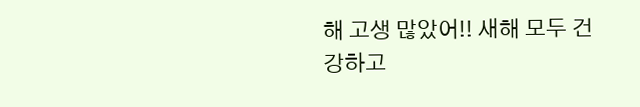해 고생 많았어!! 새해 모두 건강하고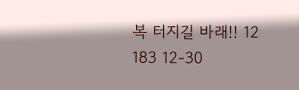복 터지길 바래!! 12 183 12-30